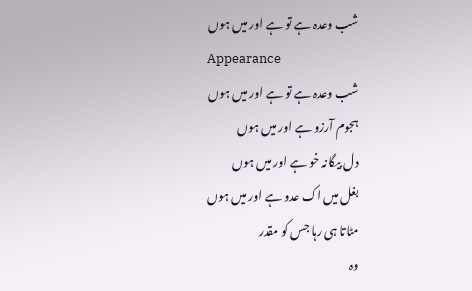شب وعدہ ہے تو ہے اور میں ہوں
Appearance
شب وعدہ ہے تو ہے اور میں ہوں
ہجوم آرزو ہے اور میں ہوں
دل بیگانہ خو ہے اور میں ہوں
بغل میں اک عدو ہے اور میں ہوں
مٹاتا ہی رہا جس کو مقدر
وہ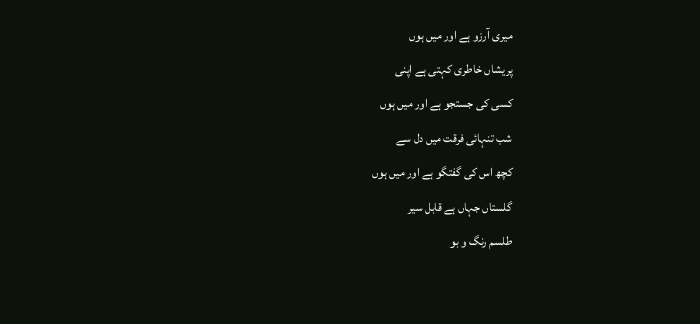میری آرزو ہے اور میں ہوں
پریشاں خاطری کہتی ہے اپنی
کسی کی جستجو ہے اور میں ہوں
شب تنہائی فرقت میں دل سے
کچھ اس کی گفتگو ہے اور میں ہوں
گلستاں جہاں ہے قابل سیر
طلسم رنگ و بو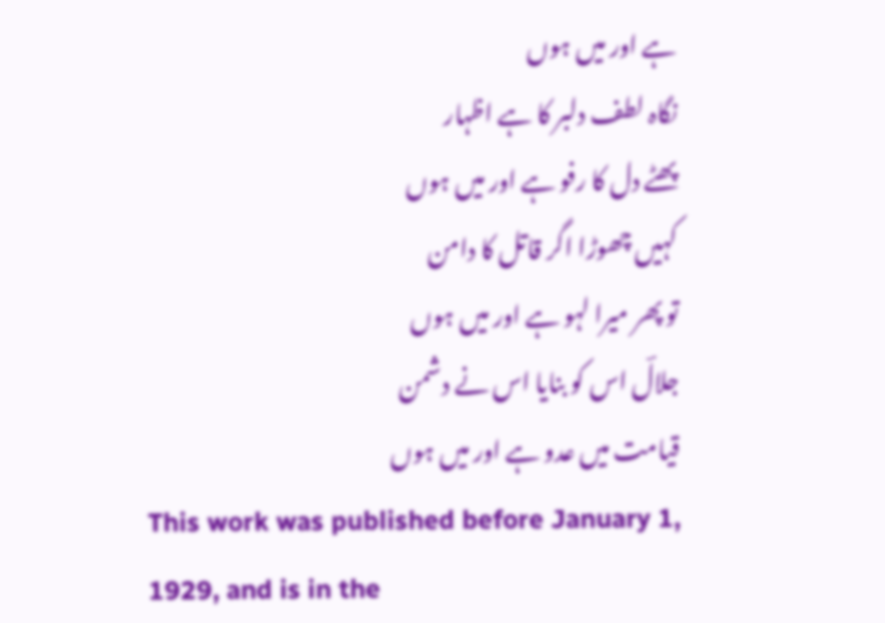ہے اور میں ہوں
نگاہ لطف دلبر کا ہے اظہار
پھٹے دل کا رفو ہے اور میں ہوں
کہیں چھوڑا اگر قاتل کا دامن
تو پھر میرا لہو ہے اور میں ہوں
جلالؔ اس کو بنایا اس نے دشمن
قیامت میں عدو ہے اور میں ہوں
This work was published before January 1, 1929, and is in the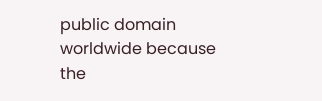public domain worldwide because the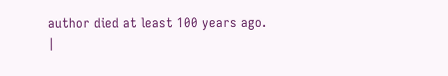author died at least 100 years ago. |